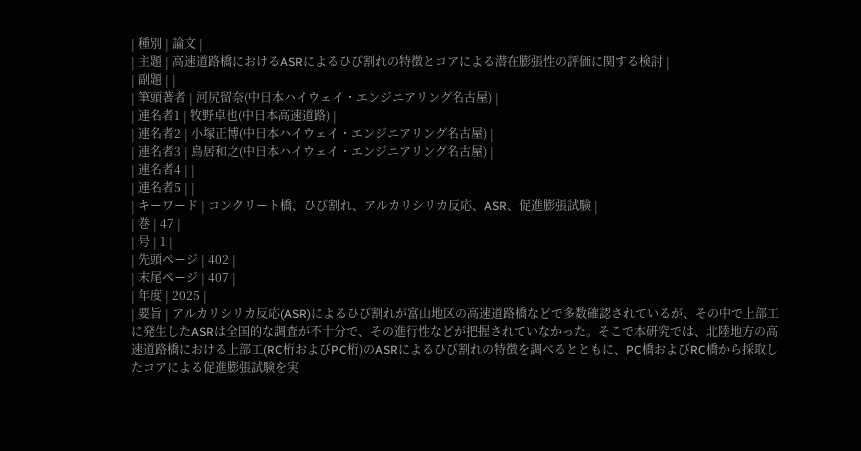| 種別 | 論文 |
| 主題 | 高速道路橋におけるASRによるひび割れの特徴とコアによる潜在膨張性の評価に関する検討 |
| 副題 | |
| 筆頭著者 | 河尻留奈(中日本ハイウェイ・エンジニアリング名古屋) |
| 連名者1 | 牧野卓也(中日本高速道路) |
| 連名者2 | 小塚正博(中日本ハイウェイ・エンジニアリング名古屋) |
| 連名者3 | 鳥居和之(中日本ハイウェイ・エンジニアリング名古屋) |
| 連名者4 | |
| 連名者5 | |
| キーワード | コンクリート橋、ひび割れ、アルカリシリカ反応、ASR、促進膨張試験 |
| 巻 | 47 |
| 号 | 1 |
| 先頭ページ | 402 |
| 末尾ページ | 407 |
| 年度 | 2025 |
| 要旨 | アルカリシリカ反応(ASR)によるひび割れが富山地区の高速道路橋などで多数確認されているが、その中で上部工に発生したASRは全国的な調査が不十分で、その進行性などが把握されていなかった。そこで本研究では、北陸地方の高速道路橋における上部工(RC桁およびPC桁)のASRによるひび割れの特徴を調べるとともに、PC橋およびRC橋から採取したコアによる促進膨張試験を実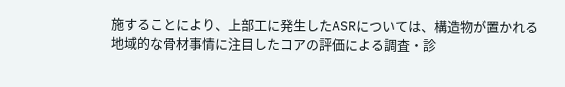施することにより、上部工に発生したASRについては、構造物が置かれる地域的な骨材事情に注目したコアの評価による調査・診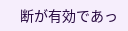断が有効であっ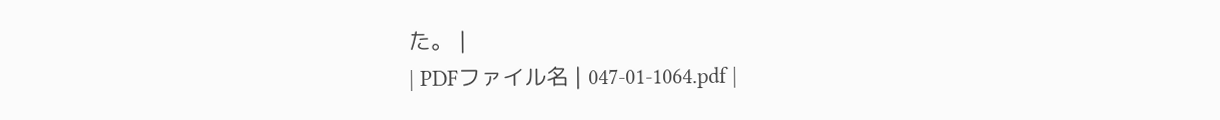た。 |
| PDFファイル名 | 047-01-1064.pdf |